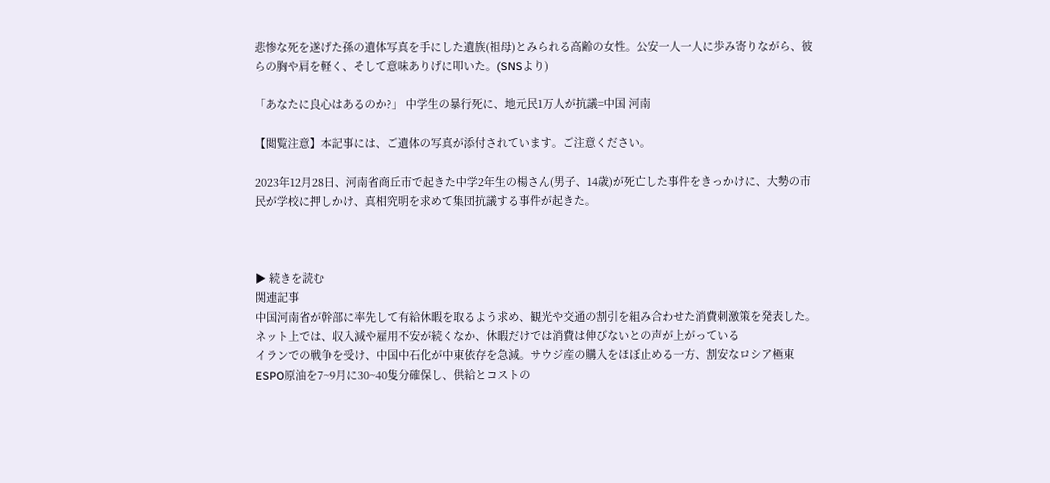悲惨な死を遂げた孫の遺体写真を手にした遺族(祖母)とみられる高齢の女性。公安一人一人に歩み寄りながら、彼らの胸や肩を軽く、そして意味ありげに叩いた。(SNSより)

「あなたに良心はあるのか?」 中学生の暴行死に、地元民1万人が抗議=中国 河南

【閲覧注意】本記事には、ご遺体の写真が添付されています。ご注意ください。

2023年12月28日、河南省商丘市で起きた中学2年生の楊さん(男子、14歳)が死亡した事件をきっかけに、大勢の市民が学校に押しかけ、真相究明を求めて集団抗議する事件が起きた。



▶ 続きを読む
関連記事
中国河南省が幹部に率先して有給休暇を取るよう求め、観光や交通の割引を組み合わせた消費刺激策を発表した。ネット上では、収入減や雇用不安が続くなか、休暇だけでは消費は伸びないとの声が上がっている
イランでの戦争を受け、中国中石化が中東依存を急減。サウジ産の購入をほぼ止める一方、割安なロシア極東ESPO原油を7~9月に30~40隻分確保し、供給とコストの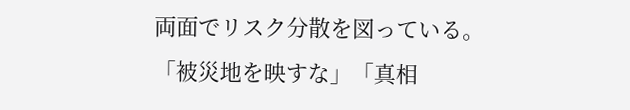両面でリスク分散を図っている。
「被災地を映すな」「真相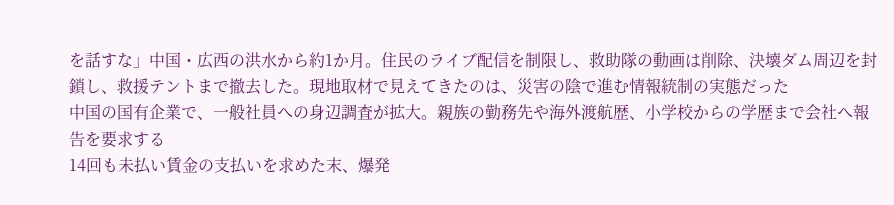を話すな」中国・広西の洪水から約1か月。住民のライブ配信を制限し、救助隊の動画は削除、決壊ダム周辺を封鎖し、救援テントまで撤去した。現地取材で見えてきたのは、災害の陰で進む情報統制の実態だった
中国の国有企業で、一般社員への身辺調査が拡大。親族の勤務先や海外渡航歴、小学校からの学歴まで会社へ報告を要求する
14回も未払い賃金の支払いを求めた末、爆発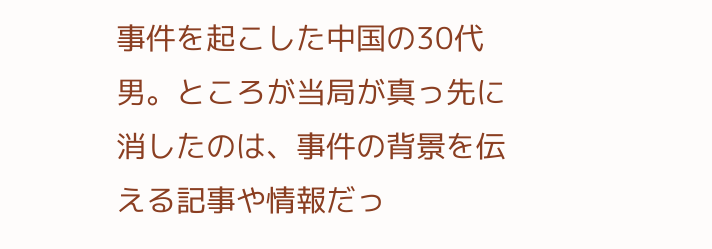事件を起こした中国の30代男。ところが当局が真っ先に消したのは、事件の背景を伝える記事や情報だっ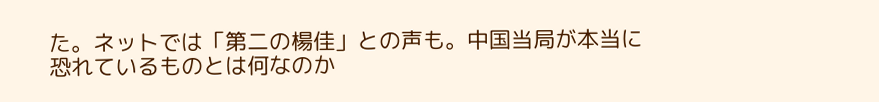た。ネットでは「第二の楊佳」との声も。中国当局が本当に恐れているものとは何なのか